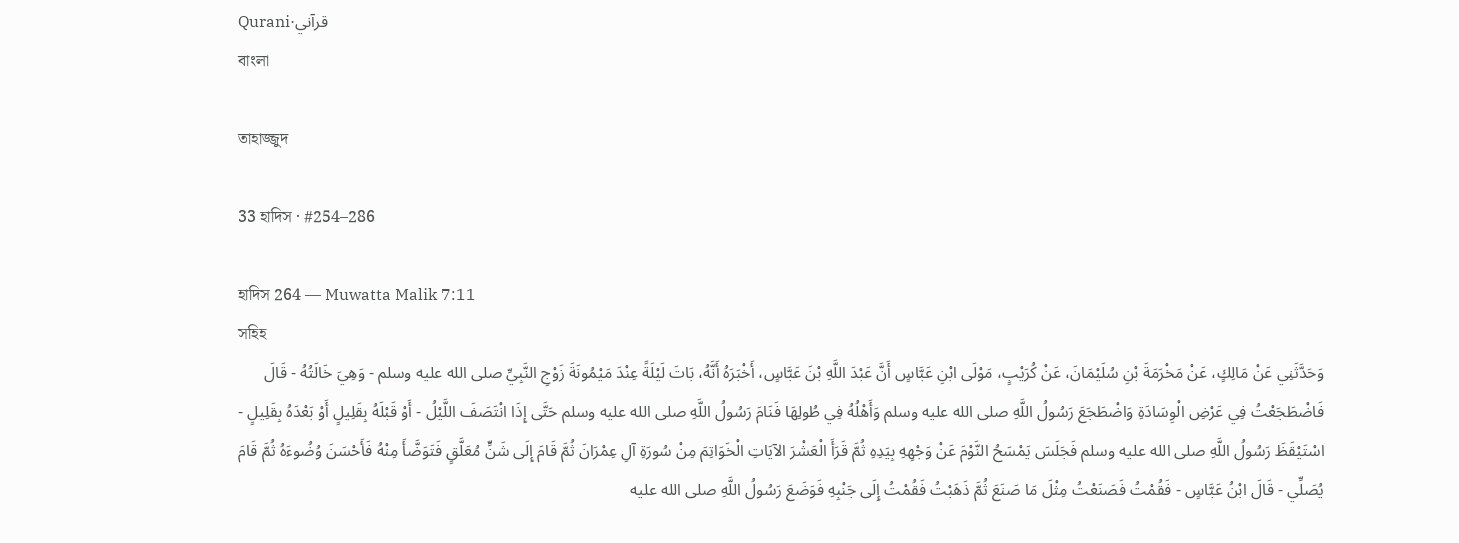Qurani·قرآني
বাংলা

তাহাজ্জুদ

33 হাদিস · #254–286

হাদিস 264 — Muwatta Malik 7:11
সহিহ
وَحَدَّثَنِي عَنْ مَالِكٍ، عَنْ مَخْرَمَةَ بْنِ سُلَيْمَانَ، عَنْ كُرَيْبٍ، مَوْلَى ابْنِ عَبَّاسٍ أَنَّ عَبْدَ اللَّهِ بْنَ عَبَّاسٍ، أَخْبَرَهُ أَنَّهُ، بَاتَ لَيْلَةً عِنْدَ مَيْمُونَةَ زَوْجِ النَّبِيِّ صلى الله عليه وسلم - وَهِيَ خَالَتُهُ - قَالَ فَاضْطَجَعْتُ فِي عَرْضِ الْوِسَادَةِ وَاضْطَجَعَ رَسُولُ اللَّهِ صلى الله عليه وسلم وَأَهْلُهُ فِي طُولِهَا فَنَامَ رَسُولُ اللَّهِ صلى الله عليه وسلم حَتَّى إِذَا انْتَصَفَ اللَّيْلُ - أَوْ قَبْلَهُ بِقَلِيلٍ أَوْ بَعْدَهُ بِقَلِيلٍ - اسْتَيْقَظَ رَسُولُ اللَّهِ صلى الله عليه وسلم فَجَلَسَ يَمْسَحُ النَّوْمَ عَنْ وَجْهِهِ بِيَدِهِ ثُمَّ قَرَأَ الْعَشْرَ الآيَاتِ الْخَوَاتِمَ مِنْ سُورَةِ آلِ عِمْرَانَ ثُمَّ قَامَ إِلَى شَنٍّ مُعَلَّقٍ فَتَوَضَّأَ مِنْهُ فَأَحْسَنَ وُضُوءَهُ ثُمَّ قَامَ يُصَلِّي - قَالَ ابْنُ عَبَّاسٍ - فَقُمْتُ فَصَنَعْتُ مِثْلَ مَا صَنَعَ ثُمَّ ذَهَبْتُ فَقُمْتُ إِلَى جَنْبِهِ فَوَضَعَ رَسُولُ اللَّهِ صلى الله عليه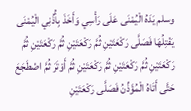وسلم يَدَهُ الْيُمْنَى عَلَى رَأْسِي وَأَخَذَ بِأُذُنِي الْيُمْنَى يَفْتِلُهَا فَصَلَّى رَكْعَتَيْنِ ثُمَّ رَكْعَتَيْنِ ثُمَّ رَكْعَتَيْنِ ثُمَّ رَكْعَتَيْنِ ثُمَّ رَكْعَتَيْنِ ثُمَّ رَكْعَتَيْنِ ثُمَّ أَوْتَرَ ثُمَّ اضْطَجَعَ حَتَّى أَتَاهُ الْمُؤَذِّنُ فَصَلَّى رَكْعَتَيْنِ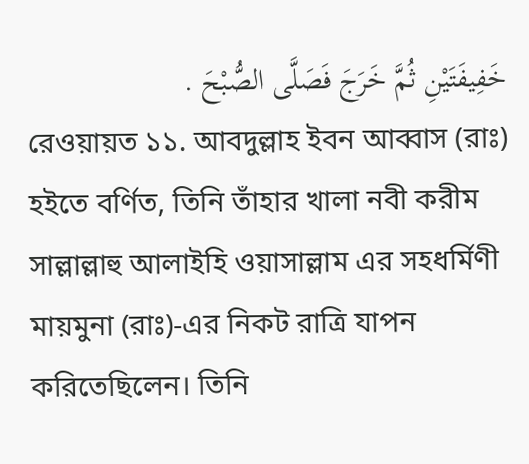خَفِيفَتَيْنِ ثُمَّ خَرَجَ فَصَلَّى الصُّبْحَ .
রেওয়ায়ত ১১. আবদুল্লাহ ইবন আব্বাস (রাঃ) হইতে বর্ণিত, তিনি তাঁহার খালা নবী করীম সাল্লাল্লাহু আলাইহি ওয়াসাল্লাম এর সহধর্মিণী মায়মুনা (রাঃ)-এর নিকট রাত্রি যাপন করিতেছিলেন। তিনি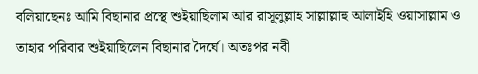বলিয়াছেনঃ আমি বিছানার প্রস্থে শুইয়াছিলাম আর রাসূলুল্লাহ সাল্লাল্লাহু আলাইহি ওয়াসাল্লাম ও তাহার পরিবার শুইয়াছিলেন বিছানার দৈর্ঘে। অতঃপর নবী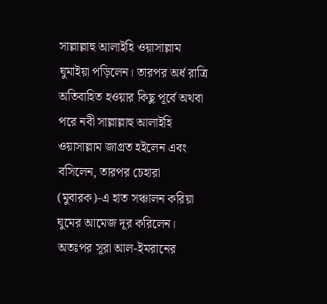সাল্লাল্লাহু আলাইহি ওয়াসাল্লাম ঘুমাইয়া পড়িলেন। তারপর অর্ধ রাত্রি অতিবাহিত হওয়ার কিছু পূর্বে অথবা পরে নবী সাল্লাল্লাহু আলাইহি ওয়াসাল্লাম জাগ্রত হইলেন এবং বসিলেন, তারপর চেহারা (মুবারক)-এ হাত সঞ্চালন করিয়া ঘুমের আমেজ দূর করিলেন। অতঃপর সূরা আল-ইমরানের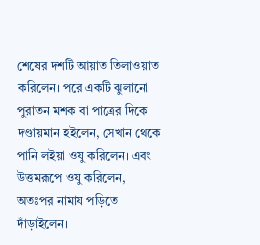শেষের দশটি আয়াত তিলাওয়াত করিলেন। পরে একটি ঝুলানো পুরাতন মশক বা পাত্রের দিকে দণ্ডায়মান হইলেন, সেখান থেকে পানি লইয়া ওযু করিলেন। এবং উত্তমরূপে ওযু করিলেন, অতঃপর নামায পড়িতে দাঁড়াইলেন।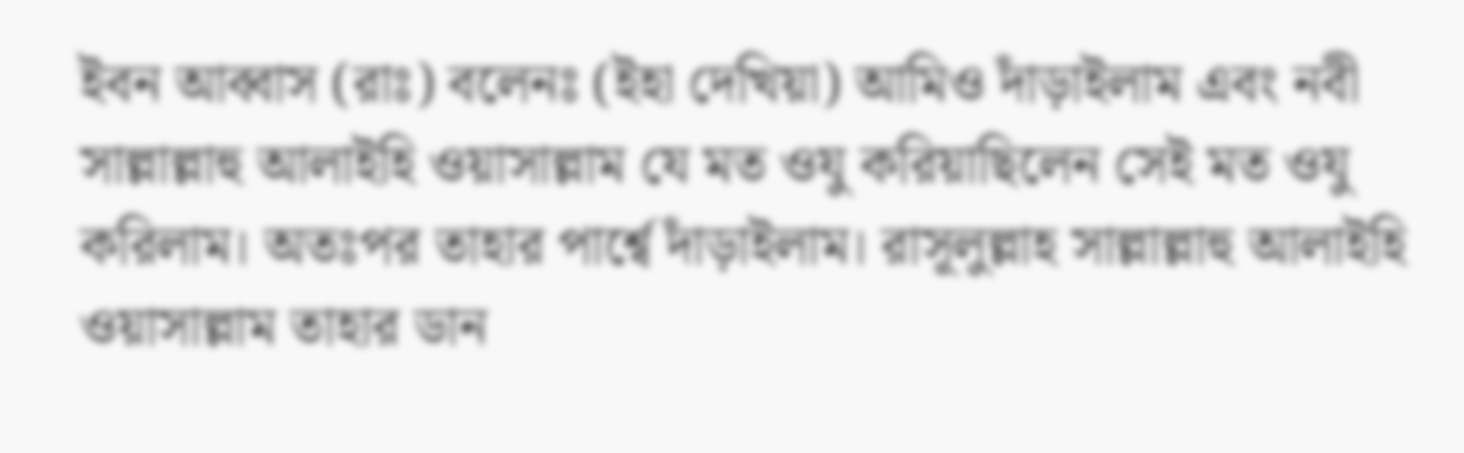ইবন আব্বাস (রাঃ) বলেনঃ (ইহা দেখিয়া) আমিও দাঁড়াইলাম এবং নবী সাল্লাল্লাহু আলাইহি ওয়াসাল্লাম যে মত ওযু করিয়াছিলেন সেই মত ওযু করিলাম। অতঃপর তাহার পার্শ্বে দাঁড়াইলাম। রাসূলুল্লাহ সাল্লাল্লাহু আলাইহি ওয়াসাল্লাম তাহার ডান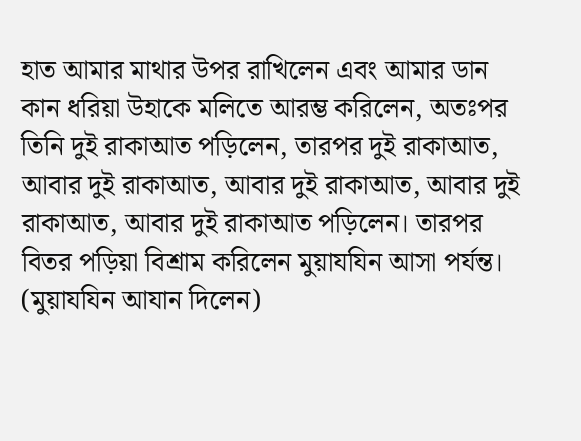হাত আমার মাথার উপর রাখিলেন এবং আমার ডান কান ধরিয়া উহাকে মলিতে আরম্ভ করিলেন, অতঃপর তিনি দুই রাকাআত পড়িলেন, তারপর দুই রাকাআত, আবার দুই রাকাআত, আবার দুই রাকাআত, আবার দুই রাকাআত, আবার দুই রাকাআত পড়িলেন। তারপর বিতর পড়িয়া বিশ্রাম করিলেন মুয়াযযিন আসা পর্যন্ত। (মুয়াযযিন আযান দিলেন)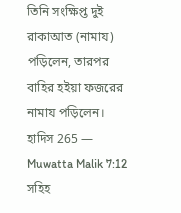তিনি সংক্ষিপ্ত দুই রাকাআত (নামায) পড়িলেন, তারপর বাহির হইয়া ফজরের নামায পড়িলেন।
হাদিস 265 — Muwatta Malik 7:12
সহিহ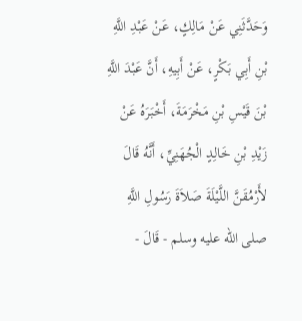وَحَدَّثَنِي عَنْ مَالِكٍ، عَنْ عَبْدِ اللَّهِ بْنِ أَبِي بَكْرٍ، عَنْ أَبِيهِ، أَنَّ عَبْدَ اللَّهِ بْنَ قَيْسِ بْنِ مَخْرَمَةَ، أَخْبَرَهُ عَنْ زَيْدِ بْنِ خَالِدٍ الْجُهَنِيِّ، أَنَّهُ قَالَ لأَرْمُقَنَّ اللَّيْلَةَ صَلاَةَ رَسُولِ اللَّهِ صلى الله عليه وسلم - قَالَ -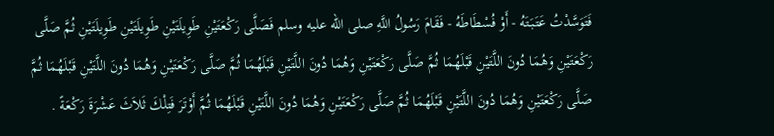فَتَوَسَّدْتُ عَتَبَتَهُ - أَوْ فُسْطَاطَهُ - فَقَامَ رَسُولُ اللَّهِ صلى الله عليه وسلم فَصَلَّى رَكْعَتَيْنِ طَوِيلَتَيْنِ طَوِيلَتَيْنِ طَوِيلَتَيْنِ ثُمَّ صَلَّى رَكْعَتَيْنِ وَهُمَا دُونَ اللَّتَيْنِ قَبْلَهُمَا ثُمَّ صَلَّى رَكْعَتَيْنِ وَهُمَا دُونَ اللَّتَيْنِ قَبْلَهُمَا ثُمَّ صَلَّى رَكْعَتَيْنِ وَهُمَا دُونَ اللَّتَيْنِ قَبْلَهُمَا ثُمَّ صَلَّى رَكْعَتَيْنِ وَهُمَا دُونَ اللَّتَيْنِ قَبْلَهُمَا ثُمَّ صَلَّى رَكْعَتَيْنِ وَهُمَا دُونَ اللَّتَيْنِ قَبْلَهُمَا ثُمَّ أَوْتَرَ فَتِلْكَ ثَلاَثَ عَشْرَةَ رَكْعَةً .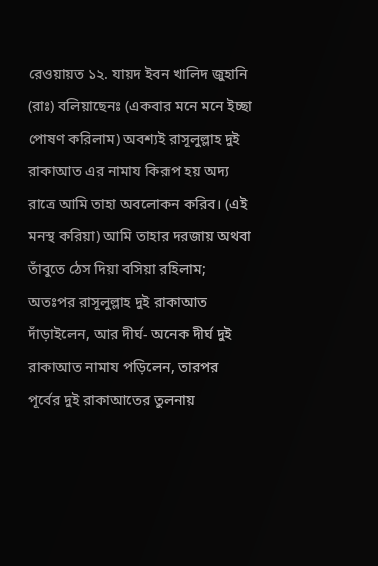রেওয়ায়ত ১২. যায়দ ইবন খালিদ জুহানি (রাঃ) বলিয়াছেনঃ (একবার মনে মনে ইচ্ছা পোষণ করিলাম) অবশ্যই রাসূলুল্লাহ দুই রাকাআত এর নামায কিরূপ হয় অদ্য রাত্রে আমি তাহা অবলোকন করিব। (এই মনস্থ করিয়া) আমি তাহার দরজায় অথবা তাঁবুতে ঠেস দিয়া বসিয়া রহিলাম; অতঃপর রাসূলুল্লাহ দুই রাকাআত দাঁড়াইলেন, আর দীর্ঘ- অনেক দীর্ঘ দুই রাকাআত নামায পড়িলেন, তারপর পূর্বের দুই রাকাআতের তুলনায়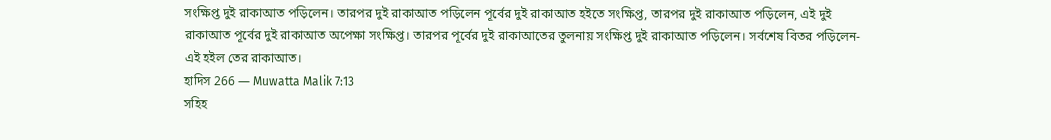সংক্ষিপ্ত দুই রাকাআত পড়িলেন। তারপর দুই রাকাআত পড়িলেন পূর্বের দুই রাকাআত হইতে সংক্ষিপ্ত, তারপর দুই রাকাআত পড়িলেন, এই দুই রাকাআত পূর্বের দুই রাকাআত অপেক্ষা সংক্ষিপ্ত। তারপর পূর্বের দুই রাকাআতের তুলনায় সংক্ষিপ্ত দুই রাকাআত পড়িলেন। সর্বশেষ বিতর পড়িলেন-এই হইল তের রাকাআত।
হাদিস 266 — Muwatta Malik 7:13
সহিহ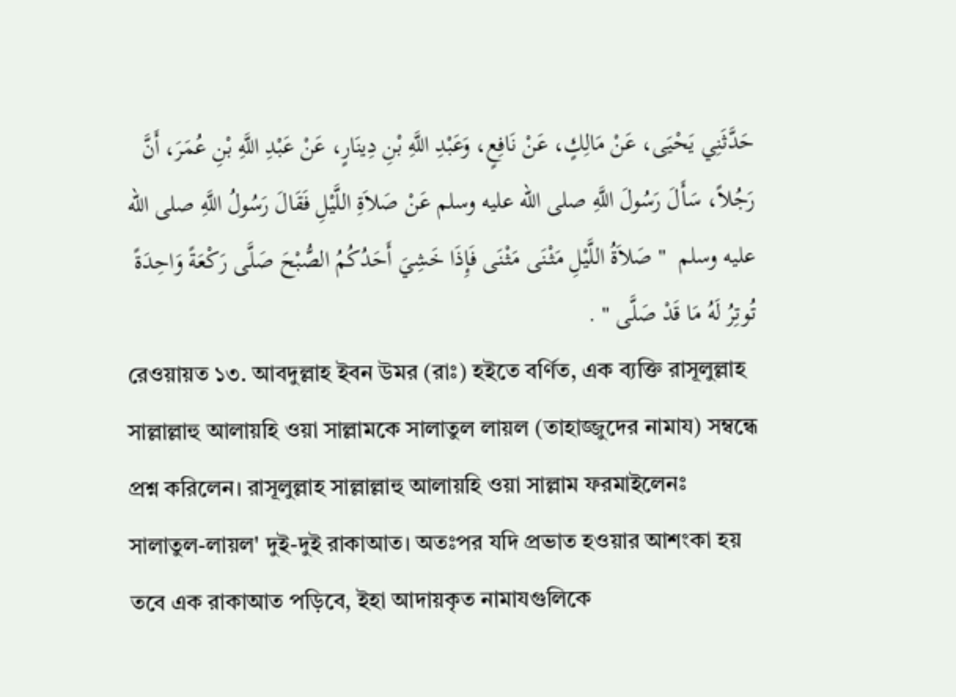حَدَّثَنِي يَحْيَى، عَنْ مَالِكٍ، عَنْ نَافِعٍ، وَعَبْدِ اللَّهِ بْنِ دِينَارٍ، عَنْ عَبْدِ اللَّهِ بْنِ عُمَرَ، أَنَّ رَجُلاً، سَأَلَ رَسُولَ اللَّهِ صلى الله عليه وسلم عَنْ صَلاَةِ اللَّيْلِ فَقَالَ رَسُولُ اللَّهِ صلى الله عليه وسلم  " صَلاَةُ اللَّيْلِ مَثْنَى مَثْنَى فَإِذَا خَشِيَ أَحَدُكُمُ الصُّبْحَ صَلَّى رَكْعَةً وَاحِدَةً تُوتِرُ لَهُ مَا قَدْ صَلَّى " .
রেওয়ায়ত ১৩. আবদুল্লাহ ইবন উমর (রাঃ) হইতে বর্ণিত, এক ব্যক্তি রাসূলুল্লাহ সাল্লাল্লাহু আলায়হি ওয়া সাল্লামকে সালাতুল লায়ল (তাহাজ্জুদের নামায) সম্বন্ধে প্রশ্ন করিলেন। রাসূলুল্লাহ সাল্লাল্লাহু আলায়হি ওয়া সাল্লাম ফরমাইলেনঃ সালাতুল-লায়ল' দুই-দুই রাকাআত। অতঃপর যদি প্রভাত হওয়ার আশংকা হয় তবে এক রাকাআত পড়িবে, ইহা আদায়কৃত নামাযগুলিকে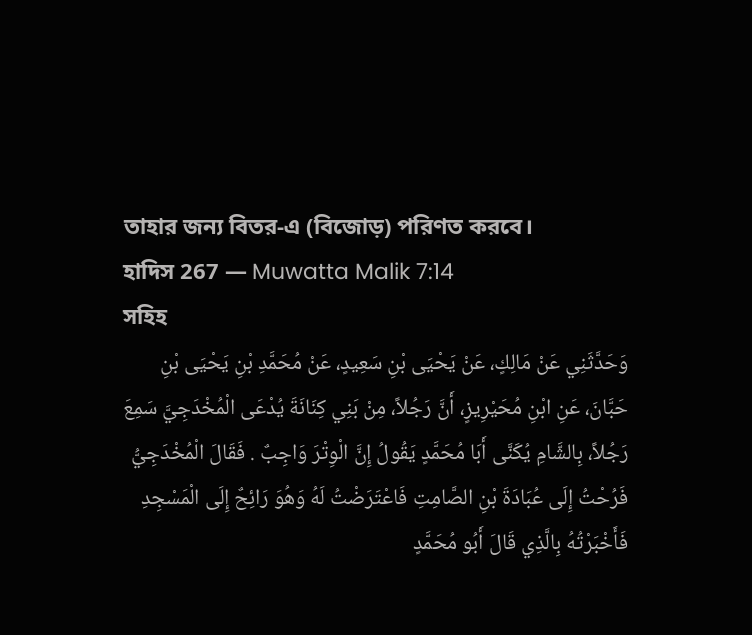তাহার জন্য বিতর-এ (বিজোড়) পরিণত করবে।
হাদিস 267 — Muwatta Malik 7:14
সহিহ
وَحَدَّثَنِي عَنْ مَالِكٍ، عَنْ يَحْيَى بْنِ سَعِيدٍ، عَنْ مُحَمَّدِ بْنِ يَحْيَى بْنِ حَبَّانَ، عَنِ ابْنِ مُحَيْرِيزٍ، أَنَّ رَجُلاً، مِنْ بَنِي كِنَانَةَ يُدْعَى الْمُخْدَجِيَّ سَمِعَ رَجُلاً، بِالشَّامِ يُكَنَّى أَبَا مُحَمَّدٍ يَقُولُ إِنَّ الْوِتْرَ وَاجِبٌ . فَقَالَ الْمُخْدَجِيُّ فَرُحْتُ إِلَى عُبَادَةَ بْنِ الصَّامِتِ فَاعْتَرَضْتُ لَهُ وَهُوَ رَائِحٌ إِلَى الْمَسْجِدِ فَأَخْبَرْتُهُ بِالَّذِي قَالَ أَبُو مُحَمَّدٍ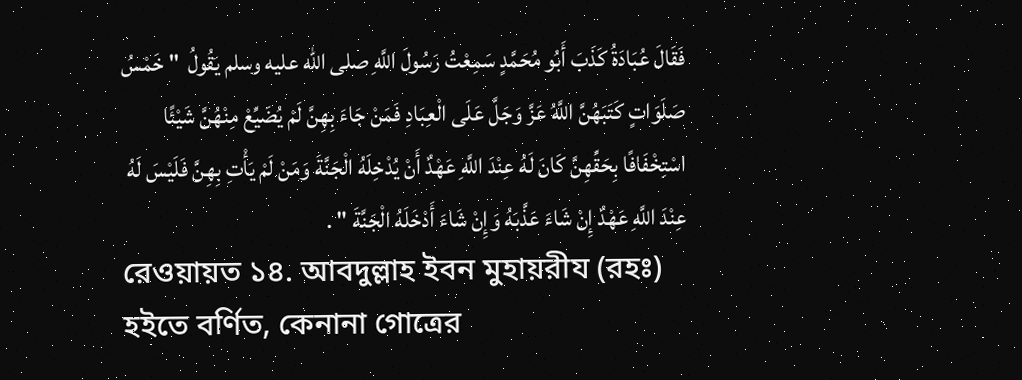فَقَالَ عُبَادَةُ كَذَبَ أَبُو مُحَمَّدٍ سَمِعْتُ رَسُولَ اللَّهِ صلى الله عليه وسلم يَقُولُ  " خَمْسُ صَلَوَاتٍ كَتَبَهُنَّ اللَّهُ عَزَّ وَجَلَّ عَلَى الْعِبَادِ فَمَنْ جَاءَ بِهِنَّ لَمْ يُضَيِّعْ مِنْهُنَّ شَيْئًا اسْتِخْفَافًا بِحَقِّهِنَّ كَانَ لَهُ عِنْدَ اللَّهِ عَهْدٌ أَنْ يُدْخِلَهُ الْجَنَّةَ وَمَنْ لَمْ يَأْتِ بِهِنَّ فَلَيْسَ لَهُ عِنْدَ اللَّهِ عَهْدٌ إِنْ شَاءَ عَذَّبَهُ وَإِنْ شَاءَ أَدْخَلَهُ الْجَنَّةَ " .
রেওয়ায়ত ১৪. আবদুল্লাহ ইবন মুহায়রীয (রহঃ) হইতে বর্ণিত, কেনানা গোত্রের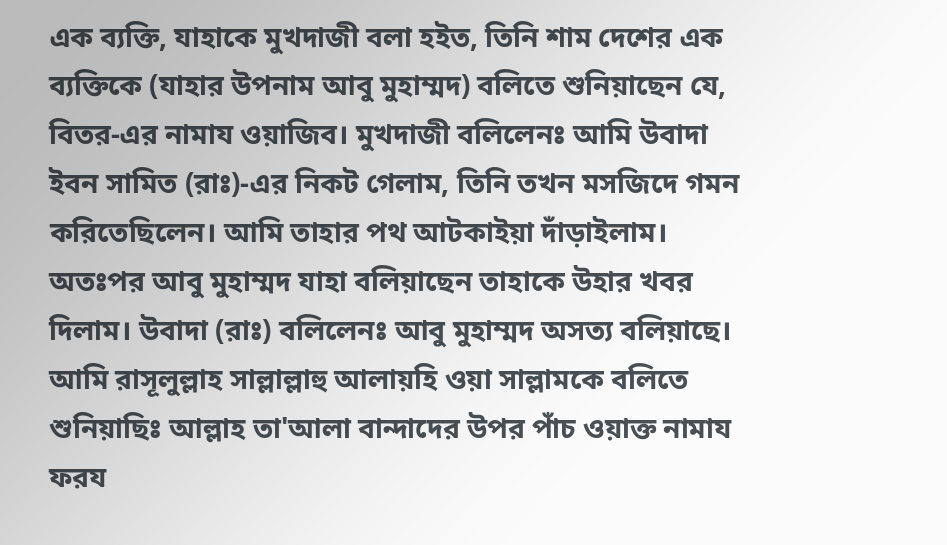এক ব্যক্তি, যাহাকে মুখদাজী বলা হইত, তিনি শাম দেশের এক ব্যক্তিকে (যাহার উপনাম আবু মুহাম্মদ) বলিতে শুনিয়াছেন যে, বিতর-এর নামায ওয়াজিব। মুখদাজী বলিলেনঃ আমি উবাদা ইবন সামিত (রাঃ)-এর নিকট গেলাম, তিনি তখন মসজিদে গমন করিতেছিলেন। আমি তাহার পথ আটকাইয়া দাঁড়াইলাম। অতঃপর আবু মুহাম্মদ যাহা বলিয়াছেন তাহাকে উহার খবর দিলাম। উবাদা (রাঃ) বলিলেনঃ আবু মুহাম্মদ অসত্য বলিয়াছে। আমি রাসূলুল্লাহ সাল্লাল্লাহু আলায়হি ওয়া সাল্লামকে বলিতে শুনিয়াছিঃ আল্লাহ তা'আলা বান্দাদের উপর পাঁচ ওয়াক্ত নামায ফরয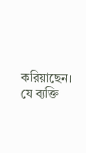করিয়াছেন। যে ব্যক্তি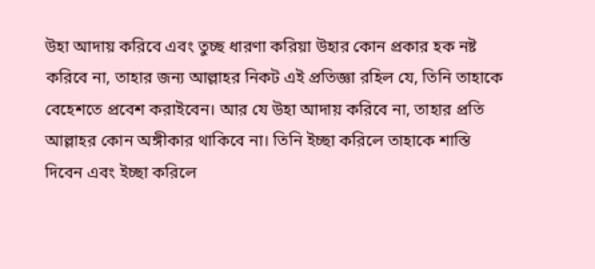উহা আদায় করিবে এবং তুচ্ছ ধারণা করিয়া উহার কোন প্রকার হক নষ্ট করিবে না, তাহার জন্য আল্লাহর নিকট এই প্রতিজ্ঞা রহিল যে, তিনি তাহাকে বেহেশতে প্রবেশ করাইবেন। আর যে উহা আদায় করিবে না, তাহার প্রতি আল্লাহর কোন অঙ্গীকার থাকিবে না। তিনি ইচ্ছা করিলে তাহাকে শাস্তি দিবেন এবং ইচ্ছা করিলে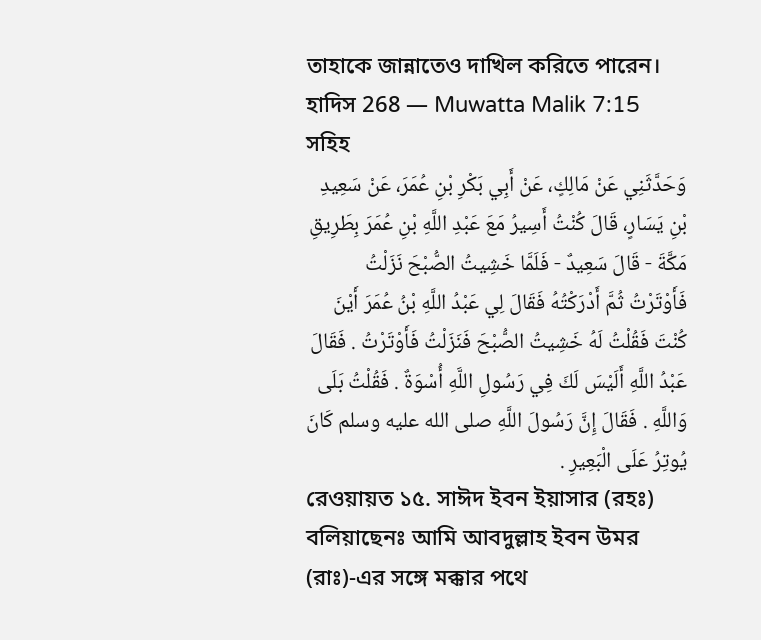তাহাকে জান্নাতেও দাখিল করিতে পারেন।
হাদিস 268 — Muwatta Malik 7:15
সহিহ
وَحَدَّثَنِي عَنْ مَالِكٍ، عَنْ أَبِي بَكْرِ بْنِ عُمَرَ، عَنْ سَعِيدِ بْنِ يَسَارٍ، قَالَ كُنْتُ أَسِيرُ مَعَ عَبْدِ اللَّهِ بْنِ عُمَرَ بِطَرِيقِ مَكَّةَ - قَالَ سَعِيدٌ - فَلَمَّا خَشِيتُ الصُّبْحَ نَزَلْتُ فَأَوْتَرْتُ ثُمَّ أَدْرَكْتُهُ فَقَالَ لِي عَبْدُ اللَّهِ بْنُ عُمَرَ أَيْنَ كُنْتَ فَقُلْتُ لَهُ خَشِيتُ الصُّبْحَ فَنَزَلْتُ فَأَوْتَرْتُ . فَقَالَ عَبْدُ اللَّهِ أَلَيْسَ لَكَ فِي رَسُولِ اللَّهِ أُسْوَةٌ . فَقُلْتُ بَلَى وَاللَّهِ . فَقَالَ إِنَّ رَسُولَ اللَّهِ صلى الله عليه وسلم كَانَ يُوتِرُ عَلَى الْبَعِيرِ .
রেওয়ায়ত ১৫. সাঈদ ইবন ইয়াসার (রহঃ) বলিয়াছেনঃ আমি আবদুল্লাহ ইবন উমর (রাঃ)-এর সঙ্গে মক্কার পথে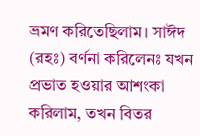ভ্রমণ করিতেছিলাম। সাঈদ (রহঃ) বর্ণনা করিলেনঃ যখন প্রভাত হওয়ার আশংকা করিলাম, তখন বিতর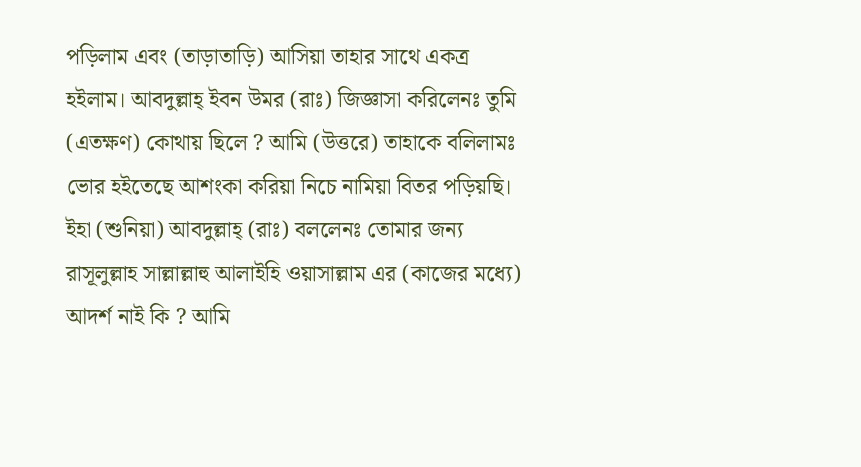পড়িলাম এবং (তাড়াতাড়ি) আসিয়া তাহার সাথে একত্র হইলাম। আবদুল্লাহ্ ইবন উমর (রাঃ) জিজ্ঞাসা করিলেনঃ তুমি (এতক্ষণ) কোথায় ছিলে ? আমি (উত্তরে) তাহাকে বলিলামঃ ভোর হইতেছে আশংকা করিয়া নিচে নামিয়া বিতর পড়িয়ছি। ইহা (শুনিয়া) আবদুল্লাহ্ (রাঃ) বললেনঃ তোমার জন্য রাসূলুল্লাহ সাল্লাল্লাহু আলাইহি ওয়াসাল্লাম এর (কাজের মধ্যে) আদর্শ নাই কি ? আমি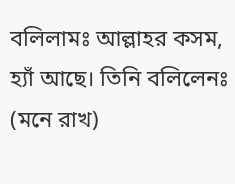বলিলামঃ আল্লাহর কসম, হ্যাঁ আছে। তিনি বলিলেনঃ (মনে রাখ)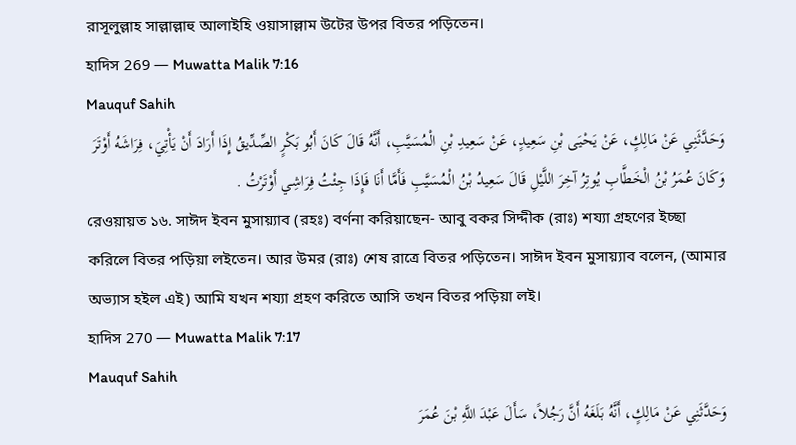রাসূলুল্লাহ সাল্লাল্লাহু আলাইহি ওয়াসাল্লাম উটের উপর বিতর পড়িতেন।
হাদিস 269 — Muwatta Malik 7:16
Mauquf Sahih
وَحَدَّثَنِي عَنْ مَالِكٍ، عَنْ يَحْيَى بْنِ سَعِيدٍ، عَنْ سَعِيدِ بْنِ الْمُسَيَّبِ، أَنَّهُ قَالَ كَانَ أَبُو بَكْرٍ الصِّدِّيقُ إِذَا أَرَادَ أَنْ يَأْتِيَ، فِرَاشَهُ أَوْتَرَ وَكَانَ عُمَرُ بْنُ الْخَطَّابِ يُوتِرُ آخِرَ اللَّيْلِ قَالَ سَعِيدُ بْنُ الْمُسَيَّبِ فَأَمَّا أَنَا فَإِذَا جِئْتُ فِرَاشِي أَوْتَرْتُ .
রেওয়ায়ত ১৬. সাঈদ ইবন মুসায়্যাব (রহঃ) বর্ণনা করিয়াছেন- আবু বকর সিদ্দীক (রাঃ) শয্যা গ্রহণের ইচ্ছা করিলে বিতর পড়িয়া লইতেন। আর উমর (রাঃ) শেষ রাত্রে বিতর পড়িতেন। সাঈদ ইবন মুসায়্যাব বলেন, (আমার অভ্যাস হইল এই) আমি যখন শয্যা গ্রহণ করিতে আসি তখন বিতর পড়িয়া লই।
হাদিস 270 — Muwatta Malik 7:17
Mauquf Sahih
وَحَدَّثَنِي عَنْ مَالِكٍ، أَنَّهُ بَلَغَهُ أَنَّ رَجُلاً، سَأَلَ عَبْدَ اللَّهِ بْنَ عُمَرَ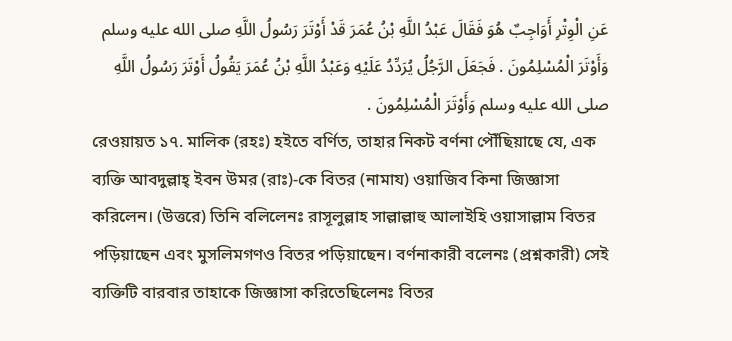عَنِ الْوِتْرِ أَوَاجِبٌ هُوَ فَقَالَ عَبْدُ اللَّهِ بْنُ عُمَرَ قَدْ أَوْتَرَ رَسُولُ اللَّهِ صلى الله عليه وسلم وَأَوْتَرَ الْمُسْلِمُونَ . فَجَعَلَ الرَّجُلُ يُرَدِّدُ عَلَيْهِ وَعَبْدُ اللَّهِ بْنُ عُمَرَ يَقُولُ أَوْتَرَ رَسُولُ اللَّهِ صلى الله عليه وسلم وَأَوْتَرَ الْمُسْلِمُونَ .
রেওয়ায়ত ১৭. মালিক (রহঃ) হইতে বর্ণিত, তাহার নিকট বর্ণনা পৌঁছিয়াছে যে, এক ব্যক্তি আবদুল্লাহ্ ইবন উমর (রাঃ)-কে বিতর (নামায) ওয়াজিব কিনা জিজ্ঞাসা করিলেন। (উত্তরে) তিনি বলিলেনঃ রাসূলুল্লাহ সাল্লাল্লাহু আলাইহি ওয়াসাল্লাম বিতর পড়িয়াছেন এবং মুসলিমগণও বিতর পড়িয়াছেন। বর্ণনাকারী বলেনঃ (প্রশ্নকারী) সেই ব্যক্তিটি বারবার তাহাকে জিজ্ঞাসা করিতেছিলেনঃ বিতর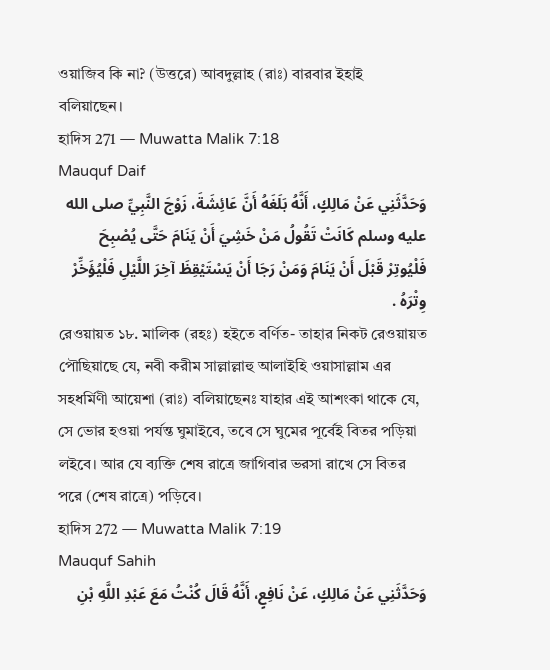ওয়াজিব কি না? (উত্তরে) আবদুল্লাহ (রাঃ) বারবার ইহাই বলিয়াছেন।
হাদিস 271 — Muwatta Malik 7:18
Mauquf Daif
وَحَدَّثَنِي عَنْ مَالِكٍ، أَنَّهُ بَلَغَهُ أَنَّ عَائِشَةَ، زَوْجَ النَّبِيِّ صلى الله عليه وسلم كَانَتْ تَقُولُ مَنْ خَشِيَ أَنْ يَنَامَ حَتَّى يُصْبِحَ فَلْيُوتِرْ قَبْلَ أَنْ يَنَامَ وَمَنْ رَجَا أَنْ يَسْتَيْقِظَ آخِرَ اللَّيْلِ فَلْيُؤَخِّرْ وِتْرَهُ .
রেওয়ায়ত ১৮. মালিক (রহঃ) হইতে বর্ণিত- তাহার নিকট রেওয়ায়ত পৌছিয়াছে যে, নবী করীম সাল্লাল্লাহু আলাইহি ওয়াসাল্লাম এর সহধর্মিণী আয়েশা (রাঃ) বলিয়াছেনঃ যাহার এই আশংকা থাকে যে, সে ভোর হওয়া পর্যন্ত ঘুমাইবে, তবে সে ঘুমের পূর্বেই বিতর পড়িয়া লইবে। আর যে ব্যক্তি শেষ রাত্রে জাগিবার ভরসা রাখে সে বিতর পরে (শেষ রাত্রে) পড়িবে।
হাদিস 272 — Muwatta Malik 7:19
Mauquf Sahih
وَحَدَّثَنِي عَنْ مَالِكٍ، عَنْ نَافِعٍ، أَنَّهُ قَالَ كُنْتُ مَعَ عَبْدِ اللَّهِ بْنِ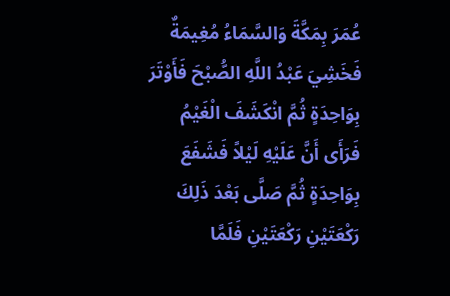عُمَرَ بِمَكَّةَ وَالسَّمَاءُ مُغِيمَةٌ فَخَشِيَ عَبْدُ اللَّهِ الصُّبْحَ فَأَوْتَرَ بِوَاحِدَةٍ ثُمَّ انْكَشَفَ الْغَيْمُ فَرَأَى أَنَّ عَلَيْهِ لَيْلاً فَشَفَعَ بِوَاحِدَةٍ ثُمَّ صَلَّى بَعْدَ ذَلِكَ رَكْعَتَيْنِ رَكْعَتَيْنِ فَلَمَّا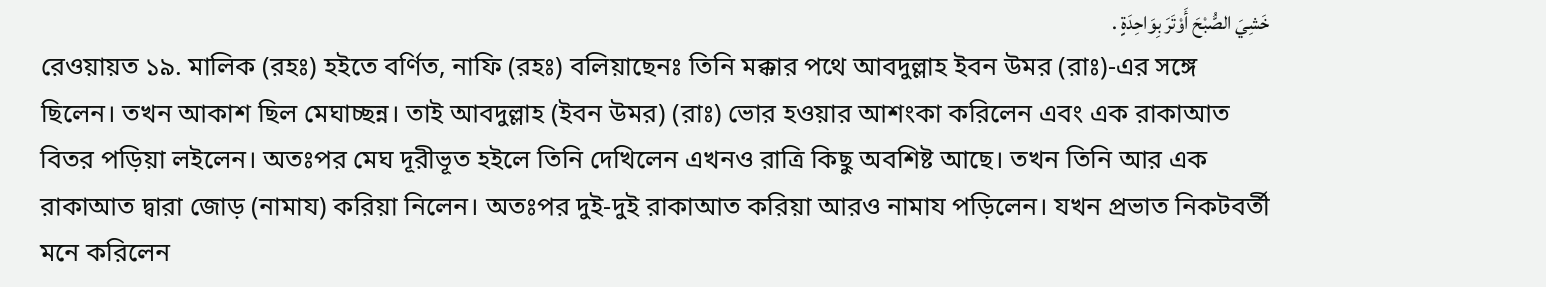خَشِيَ الصُّبْحَ أَوْتَرَ بِوَاحِدَةٍ .
রেওয়ায়ত ১৯. মালিক (রহঃ) হইতে বর্ণিত, নাফি (রহঃ) বলিয়াছেনঃ তিনি মক্কার পথে আবদুল্লাহ ইবন উমর (রাঃ)-এর সঙ্গে ছিলেন। তখন আকাশ ছিল মেঘাচ্ছন্ন। তাই আবদুল্লাহ (ইবন উমর) (রাঃ) ভোর হওয়ার আশংকা করিলেন এবং এক রাকাআত বিতর পড়িয়া লইলেন। অতঃপর মেঘ দূরীভূত হইলে তিনি দেখিলেন এখনও রাত্রি কিছু অবশিষ্ট আছে। তখন তিনি আর এক রাকাআত দ্বারা জোড় (নামায) করিয়া নিলেন। অতঃপর দুই-দুই রাকাআত করিয়া আরও নামায পড়িলেন। যখন প্রভাত নিকটবর্তী মনে করিলেন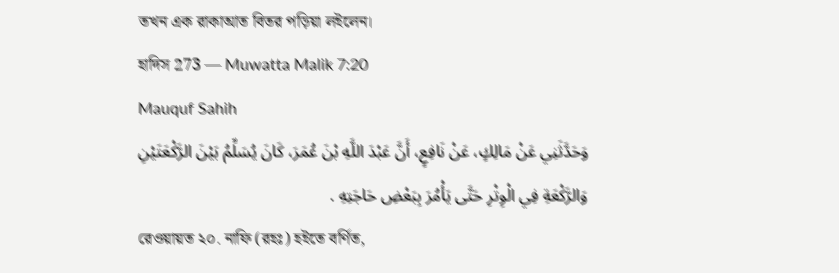তখন এক রাকাআত বিতর পড়িয়া লইলেন।
হাদিস 273 — Muwatta Malik 7:20
Mauquf Sahih
وَحَدَّثَنِي عَنْ مَالِكٍ، عَنْ نَافِعٍ، أَنَّ عَبْدَ اللَّهِ بْنَ عُمَرَ، كَانَ يُسَلِّمُ بَيْنَ الرَّكْعَتَيْنِ وَالرَّكْعَةِ فِي الْوِتْرِ حَتَّى يَأْمُرَ بِبَعْضِ حَاجَتِهِ .
রেওয়ায়ত ২০. নাফি (রহঃ) হইতে বর্ণিত,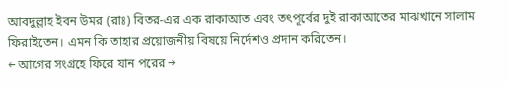আবদুল্লাহ ইবন উমর (রাঃ) বিতর-এর এক রাকাআত এবং তৎপূর্বের দুই রাকাআতের মাঝখানে সালাম ফিরাইতেন। এমন কি তাহার প্রয়োজনীয় বিষয়ে নির্দেশও প্রদান করিতেন।
← আগের সংগ্রহে ফিরে যান পরের →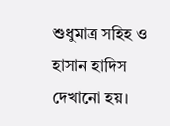শুধুমাত্র সহিহ ও হাসান হাদিস দেখানো হয়।